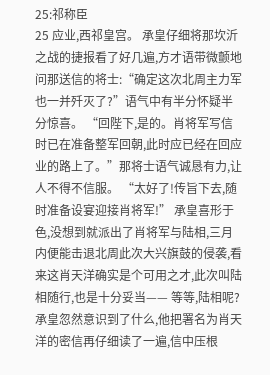25:祁称臣
25 应业,西祁皇宫。 承皇仔细将那坎沂之战的捷报看了好几遍,方才语带微颤地问那送信的将士:“确定这次北周主力军也一并歼灭了?”语气中有半分怀疑半分惊喜。 “回陛下,是的。肖将军写信时已在准备整军回朝,此时应已经在回应业的路上了。”那将士语气诚恳有力,让人不得不信服。 “太好了!传旨下去,随时准备设宴迎接肖将军!” 承皇喜形于色,没想到就派出了肖将军与陆相,三月内便能击退北周此次大兴旗鼓的侵袭,看来这肖天洋确实是个可用之才,此次叫陆相随行,也是十分妥当—— 等等,陆相呢? 承皇忽然意识到了什么,他把署名为肖天洋的密信再仔细读了一遍,信中压根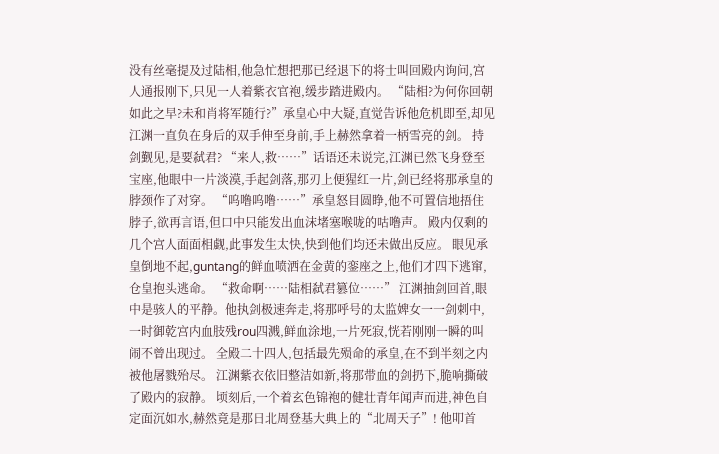没有丝毫提及过陆相,他急忙想把那已经退下的将士叫回殿内询问,宫人通报刚下,只见一人着紫衣官袍,缓步踏进殿内。 “陆相?为何你回朝如此之早?未和肖将军随行?”承皇心中大疑,直觉告诉他危机即至,却见江渊一直负在身后的双手伸至身前,手上赫然拿着一柄雪亮的剑。 持剑觐见,是要弑君? “来人,救……”话语还未说完,江渊已然飞身登至宝座,他眼中一片淡漠,手起剑落,那刃上便猩红一片,剑已经将那承皇的脖颈作了对穿。 “呜噜呜噜……”承皇怒目圆睁,他不可置信地捂住脖子,欲再言语,但口中只能发出血沫堵塞喉咙的咕噜声。 殿内仅剩的几个宫人面面相觑,此事发生太快,快到他们均还未做出反应。 眼见承皇倒地不起,guntang的鲜血喷洒在金黄的銮座之上,他们才四下逃窜,仓皇抱头逃命。 “救命啊……陆相弑君篡位……” 江渊抽剑回首,眼中是骇人的平静。他执剑极速奔走,将那呼号的太监婢女一一剑刺中,一时御乾宫内血肢残rou四溅,鲜血涂地,一片死寂,恍若刚刚一瞬的叫闹不曾出现过。 全殿二十四人,包括最先殒命的承皇,在不到半刻之内被他屠戮殆尽。 江渊紫衣依旧整洁如新,将那带血的剑扔下,脆响撕破了殿内的寂静。 顷刻后,一个着玄色锦袍的健壮青年闻声而进,神色自定面沉如水,赫然竟是那日北周登基大典上的“北周天子”! 他叩首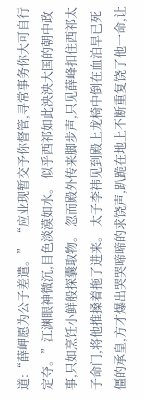道:“薛岬愿为公子差遣。” “应业现暂交予你督管,寻常事务你大可自行定夺。”江渊眼神微沉,目色淡漠如水。 似乎西祁如此泱泱大国的朝中政事,只如烹饪小鲜般探囊取物。 忽而殿外传来脚步声,只见薛峰扣住西祁太子命门,将他推搡着拖了进来。 太子李祎见到殿上龙椅中倒在血泊早已死僵的承皇,方才爆出哭哭啼啼的求饶声,趴跪在地上不断重复饶了他一命,让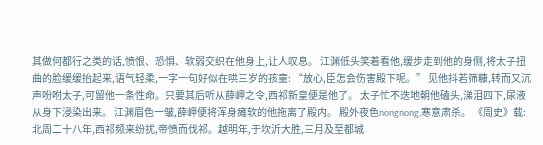其做何都行之类的话,愤恨、恐惧、软弱交织在他身上,让人叹息。 江渊低头笑着看他,缓步走到他的身侧,将太子扭曲的脸缓缓抬起来,语气轻柔,一字一句好似在哄三岁的孩童: “放心,臣怎会伤害殿下呢。” 见他抖若筛糠,转而又沉声吩咐太子,可留他一条性命。只要其后听从薛岬之令,西祁新皇便是他了。 太子忙不迭地朝他磕头,涕泪四下,尿液从身下浸染出来。 江渊眉色一皱,薛岬便将浑身瘫软的他拖离了殿内。 殿外夜色nongnong,寒意肃杀。 《周史》载: 北周二十八年,西祁频来纷扰,帝愤而伐祁。越明年,于坎沂大胜,三月及至都城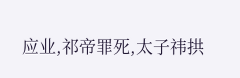应业,祁帝罪死,太子祎拱